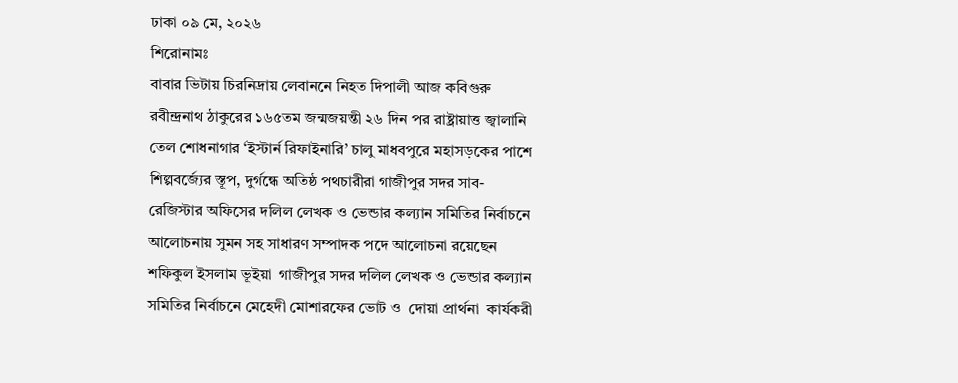ঢাকা ০৯ মে, ২০২৬
শিরোনামঃ
বাবার ভিটায় চিরনিদ্রায় লেবাননে নিহত দিপালী আজ কবিগুরু রবীন্দ্রনাথ ঠাকুরের ১৬৫তম জন্মজয়ন্তী ২৬ দিন পর রাষ্ট্রায়াত্ত জ্বালানি তেল শোধনাগার ‘ইস্টার্ন রিফাইনারি’ চালু মাধবপুরে মহাসড়কের পাশে শিল্পবর্জ্যের স্তূপ, দুর্গন্ধে অতিষ্ঠ পথচারীরা গাজীপুর সদর সাব-রেজিস্টার অফিসের দলিল লেখক ও ভেন্ডার কল্যান সমিতির নির্বাচনে আলোচনায় সুমন সহ সাধারণ সম্পাদক পদে আলোচনা রয়েছেন শফিকুল ইসলাম ভূইয়া  গাজীপুর সদর দলিল লেখক ও ভেন্ডার কল্যান সমিতির নির্বাচনে মেহেদী মোশারফের ভোট ও  দোয়া প্রার্থনা  কার্যকরী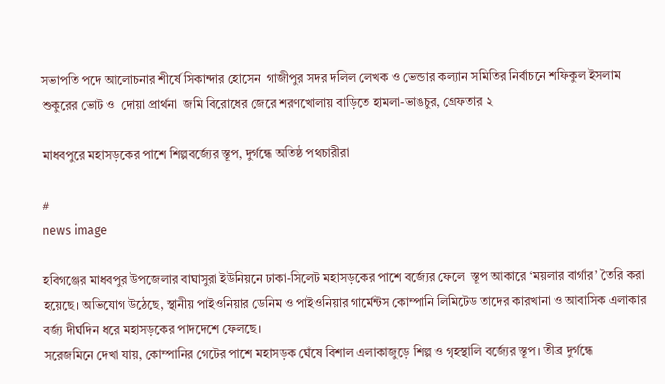সভাপতি পদে আলোচনার শীর্ষে সিকান্দার হোসেন  গাজীপুর সদর দলিল লেখক ও ভেন্ডার কল্যান সমিতির নির্বাচনে শফিকুল ইসলাম শুকুরের ভোট ও  দোয়া প্রার্থনা  জমি বিরোধের জেরে শরণখোলায় বাড়িতে হামলা-ভাঙচুর, গ্রেফতার ২

মাধবপুরে মহাসড়কের পাশে শিল্পবর্জ্যের স্তূপ, দুর্গন্ধে অতিষ্ঠ পথচারীরা

#
news image

হবিগঞ্জের মাধবপুর উপজেলার বাঘাসুরা ইউনিয়নে ঢাকা-সিলেট মহাসড়কের পাশে বর্জ্যের ফেলে  স্তূপ আকারে ‘ময়লার বার্গার’ তৈরি করা  হয়েছে। অভিযোগ উঠেছে, স্থানীয় পাইওনিয়ার ডেনিম ও পাইওনিয়ার গার্মেন্টস কোম্পানি লিমিটেড তাদের কারখানা ও আবাসিক এলাকার বর্জ্য দীর্ঘদিন ধরে মহাসড়কের পাদদেশে ফেলছে।
সরেজমিনে দেখা যায়, কোম্পানির গেটের পাশে মহাসড়ক ঘেঁষে বিশাল এলাকাজুড়ে শিল্প ও গৃহস্থালি বর্জ্যের স্তূপ। তীব্র দুর্গন্ধে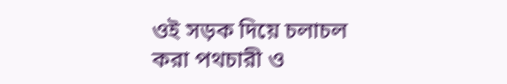ওই সড়ক দিয়ে চলাচল করা পথচারী ও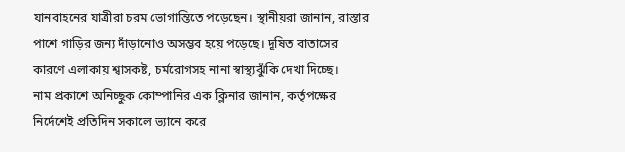যানবাহনের যাত্রীরা চরম ভোগান্তিতে পড়েছেন। স্থানীয়রা জানান, রাস্তার পাশে গাড়ির জন্য দাঁড়ানোও অসম্ভব হয়ে পড়েছে। দূষিত বাতাসের কারণে এলাকায় শ্বাসকষ্ট, চর্মরোগসহ নানা স্বাস্থ্যঝুঁকি দেখা দিচ্ছে।
নাম প্রকাশে অনিচ্ছুক কোম্পানির এক ক্লিনার জানান, কর্তৃপক্ষের নির্দেশেই প্রতিদিন সকালে ভ্যানে করে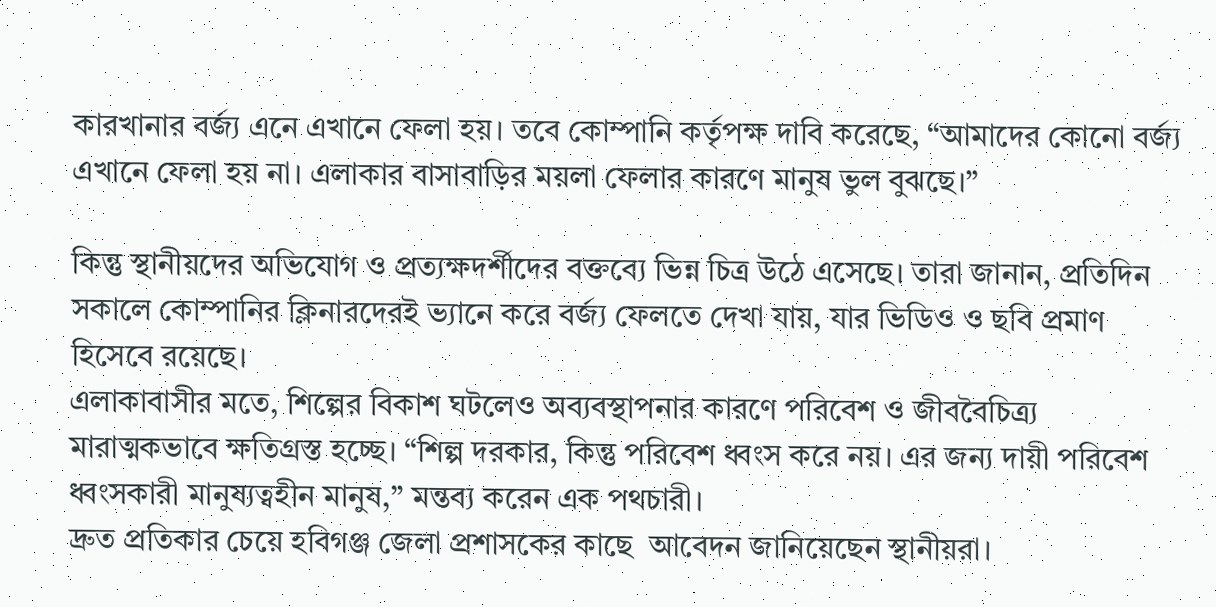কারখানার বর্জ্য এনে এখানে ফেলা হয়। তবে কোম্পানি কর্তৃপক্ষ দাবি করেছে, “আমাদের কোনো বর্জ্য এখানে ফেলা হয় না। এলাকার বাসাবাড়ির ময়লা ফেলার কারণে মানুষ ভুল বুঝছে।”

কিন্তু স্থানীয়দের অভিযোগ ও প্রত্যক্ষদর্শীদের বক্তব্যে ভিন্ন চিত্র উঠে এসেছে। তারা জানান, প্রতিদিন সকালে কোম্পানির ক্লিনারদেরই ভ্যানে করে বর্জ্য ফেলতে দেখা যায়, যার ভিডিও ও ছবি প্রমাণ হিসেবে রয়েছে।
এলাকাবাসীর মতে, শিল্পের বিকাশ ঘটলেও অব্যবস্থাপনার কারণে পরিবেশ ও জীববৈচিত্র্য মারাত্মকভাবে ক্ষতিগ্রস্ত হচ্ছে। “শিল্প দরকার, কিন্তু পরিবেশ ধ্বংস করে নয়। এর জন্য দায়ী পরিবেশ ধ্বংসকারী মানুষ্যত্বহীন মানুষ,” মন্তব্য করেন এক পথচারী।
দ্রুত প্রতিকার চেয়ে হবিগঞ্জ জেলা প্রশাসকের কাছে  আবেদন জানিয়েছেন স্থানীয়রা।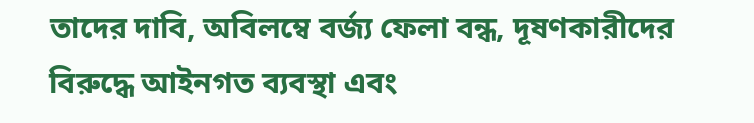তাদের দাবি, অবিলম্বে বর্জ্য ফেলা বন্ধ, দূষণকারীদের বিরুদ্ধে আইনগত ব্যবস্থা এবং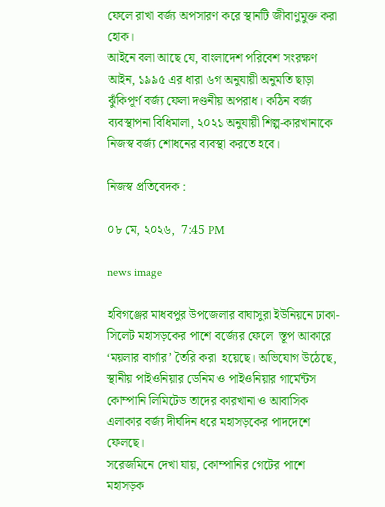ফেলে রাখা বর্জ্য অপসারণ করে স্থানটি জীবাণুমুক্ত করা হোক।
আইনে বলা আছে যে, বাংলাদেশ পরিবেশ সংরক্ষণ আইন, ১৯৯৫ এর ধারা ৬গ অনুযায়ী অনুমতি ছাড়া ঝুঁকিপূর্ণ বর্জ্য ফেলা দণ্ডনীয় অপরাধ। কঠিন বর্জ্য ব্যবস্থাপনা বিধিমালা, ২০২১ অনুযায়ী শিল্প-কারখানাকে নিজস্ব বর্জ্য শোধনের ব্যবস্থা করতে হবে।

নিজস্ব প্রতিবেদক :

০৮ মে, ২০২৬,  7:45 PM

news image

হবিগঞ্জের মাধবপুর উপজেলার বাঘাসুরা ইউনিয়নে ঢাকা-সিলেট মহাসড়কের পাশে বর্জ্যের ফেলে  স্তূপ আকারে ‘ময়লার বার্গার’ তৈরি করা  হয়েছে। অভিযোগ উঠেছে, স্থানীয় পাইওনিয়ার ডেনিম ও পাইওনিয়ার গার্মেন্টস কোম্পানি লিমিটেড তাদের কারখানা ও আবাসিক এলাকার বর্জ্য দীর্ঘদিন ধরে মহাসড়কের পাদদেশে ফেলছে।
সরেজমিনে দেখা যায়, কোম্পানির গেটের পাশে মহাসড়ক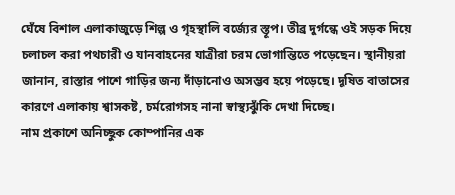ঘেঁষে বিশাল এলাকাজুড়ে শিল্প ও গৃহস্থালি বর্জ্যের স্তূপ। তীব্র দুর্গন্ধে ওই সড়ক দিয়ে চলাচল করা পথচারী ও যানবাহনের যাত্রীরা চরম ভোগান্তিতে পড়েছেন। স্থানীয়রা জানান, রাস্তার পাশে গাড়ির জন্য দাঁড়ানোও অসম্ভব হয়ে পড়েছে। দূষিত বাতাসের কারণে এলাকায় শ্বাসকষ্ট, চর্মরোগসহ নানা স্বাস্থ্যঝুঁকি দেখা দিচ্ছে।
নাম প্রকাশে অনিচ্ছুক কোম্পানির এক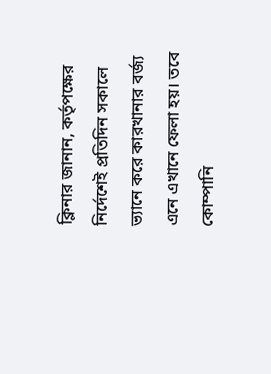ক্লিনার জানান, কর্তৃপক্ষের নির্দেশেই প্রতিদিন সকালে ভ্যানে করে কারখানার বর্জ্য এনে এখানে ফেলা হয়। তবে কোম্পানি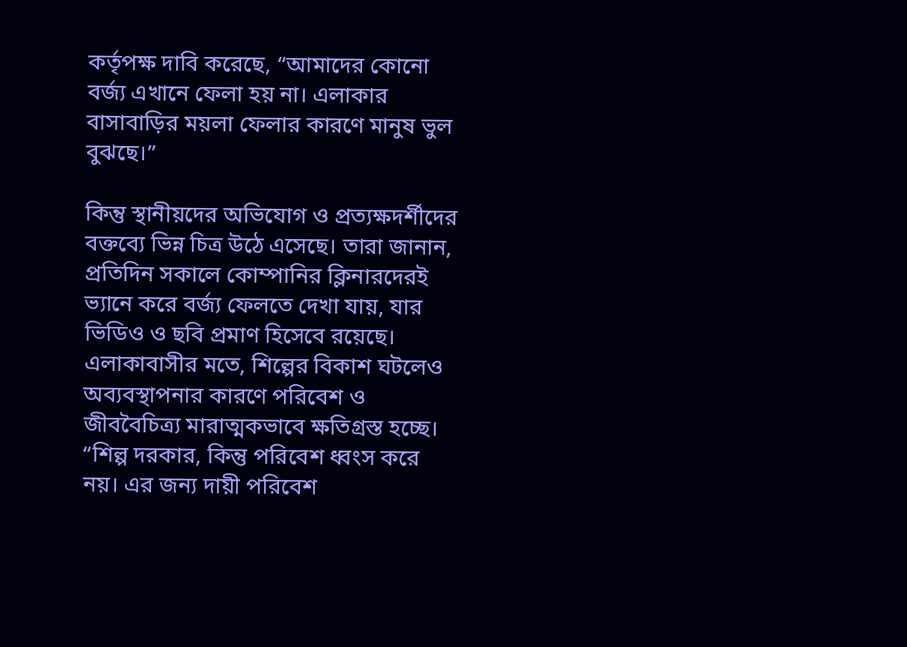কর্তৃপক্ষ দাবি করেছে, “আমাদের কোনো বর্জ্য এখানে ফেলা হয় না। এলাকার বাসাবাড়ির ময়লা ফেলার কারণে মানুষ ভুল বুঝছে।”

কিন্তু স্থানীয়দের অভিযোগ ও প্রত্যক্ষদর্শীদের বক্তব্যে ভিন্ন চিত্র উঠে এসেছে। তারা জানান, প্রতিদিন সকালে কোম্পানির ক্লিনারদেরই ভ্যানে করে বর্জ্য ফেলতে দেখা যায়, যার ভিডিও ও ছবি প্রমাণ হিসেবে রয়েছে।
এলাকাবাসীর মতে, শিল্পের বিকাশ ঘটলেও অব্যবস্থাপনার কারণে পরিবেশ ও জীববৈচিত্র্য মারাত্মকভাবে ক্ষতিগ্রস্ত হচ্ছে। “শিল্প দরকার, কিন্তু পরিবেশ ধ্বংস করে নয়। এর জন্য দায়ী পরিবেশ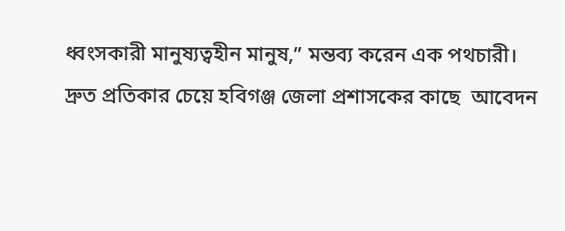ধ্বংসকারী মানুষ্যত্বহীন মানুষ,” মন্তব্য করেন এক পথচারী।
দ্রুত প্রতিকার চেয়ে হবিগঞ্জ জেলা প্রশাসকের কাছে  আবেদন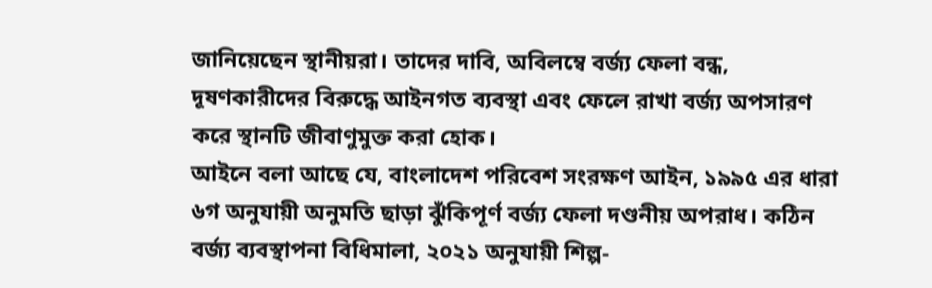জানিয়েছেন স্থানীয়রা। তাদের দাবি, অবিলম্বে বর্জ্য ফেলা বন্ধ, দূষণকারীদের বিরুদ্ধে আইনগত ব্যবস্থা এবং ফেলে রাখা বর্জ্য অপসারণ করে স্থানটি জীবাণুমুক্ত করা হোক।
আইনে বলা আছে যে, বাংলাদেশ পরিবেশ সংরক্ষণ আইন, ১৯৯৫ এর ধারা ৬গ অনুযায়ী অনুমতি ছাড়া ঝুঁকিপূর্ণ বর্জ্য ফেলা দণ্ডনীয় অপরাধ। কঠিন বর্জ্য ব্যবস্থাপনা বিধিমালা, ২০২১ অনুযায়ী শিল্প-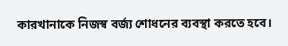কারখানাকে নিজস্ব বর্জ্য শোধনের ব্যবস্থা করতে হবে।